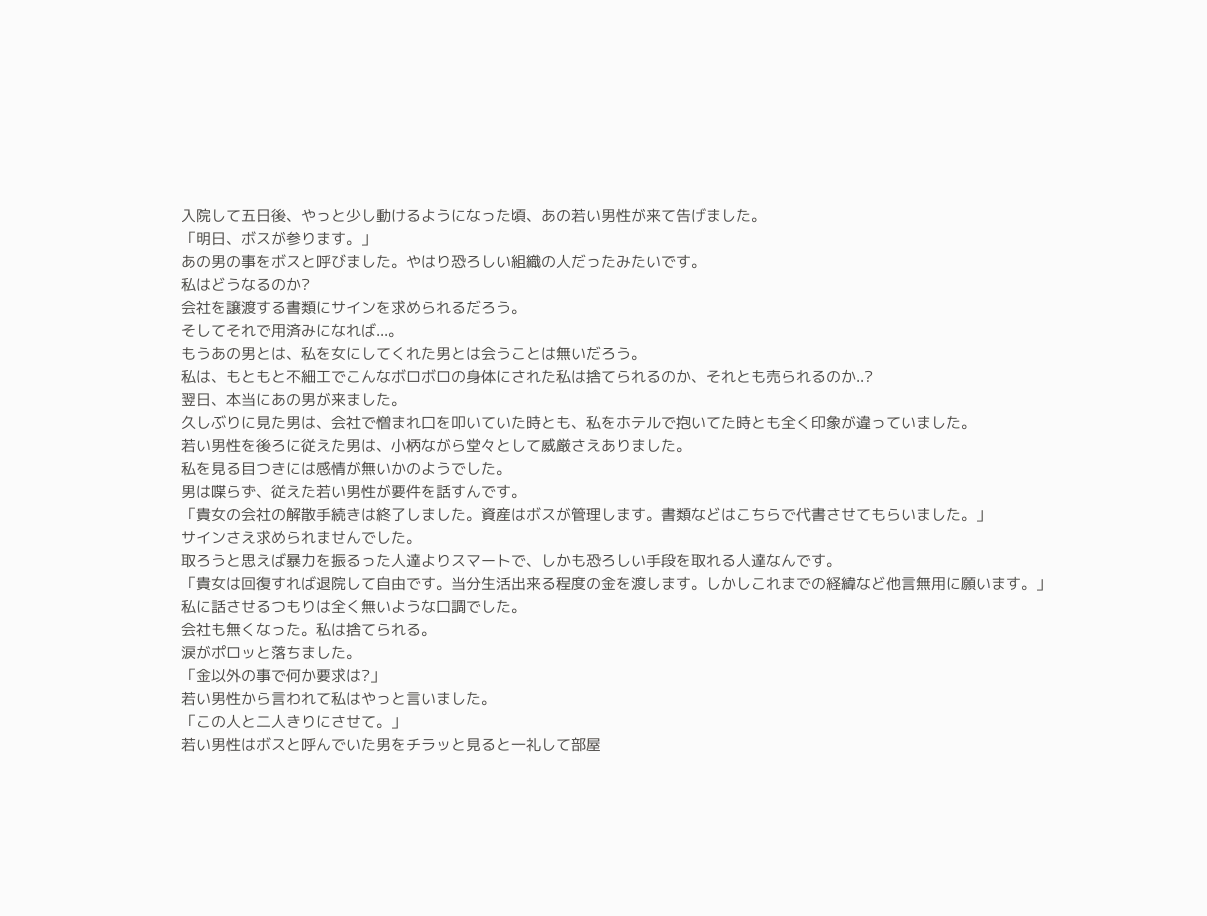入院して五日後、やっと少し動けるようになった頃、あの若い男性が来て告げました。
「明日、ボスが参ります。」
あの男の事をボスと呼びました。やはり恐ろしい組織の人だったみたいです。
私はどうなるのか?
会社を譲渡する書類にサインを求められるだろう。
そしてそれで用済みになれば...。
もうあの男とは、私を女にしてくれた男とは会うことは無いだろう。
私は、もともと不細工でこんなボロボロの身体にされた私は捨てられるのか、それとも売られるのか..?
翌日、本当にあの男が来ました。
久しぶりに見た男は、会社で憎まれ口を叩いていた時とも、私をホテルで抱いてた時とも全く印象が違っていました。
若い男性を後ろに従えた男は、小柄ながら堂々として威厳さえありました。
私を見る目つきには感情が無いかのようでした。
男は喋らず、従えた若い男性が要件を話すんです。
「貴女の会社の解散手続きは終了しました。資産はボスが管理します。書類などはこちらで代書させてもらいました。」
サインさえ求められませんでした。
取ろうと思えば暴力を振るった人達よりスマートで、しかも恐ろしい手段を取れる人達なんです。
「貴女は回復すれば退院して自由です。当分生活出来る程度の金を渡します。しかしこれまでの経緯など他言無用に願います。」
私に話させるつもりは全く無いような口調でした。
会社も無くなった。私は捨てられる。
涙がポロッと落ちました。
「金以外の事で何か要求は?」
若い男性から言われて私はやっと言いました。
「この人と二人きりにさせて。」
若い男性はボスと呼んでいた男をチラッと見ると一礼して部屋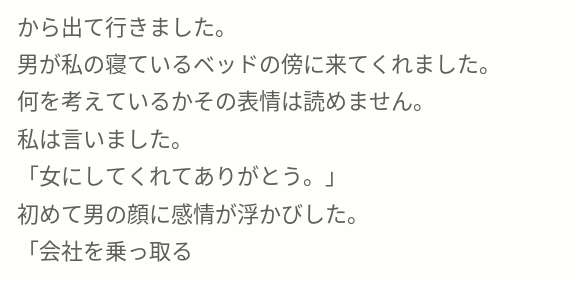から出て行きました。
男が私の寝ているベッドの傍に来てくれました。
何を考えているかその表情は読めません。
私は言いました。
「女にしてくれてありがとう。」
初めて男の顔に感情が浮かびした。
「会社を乗っ取る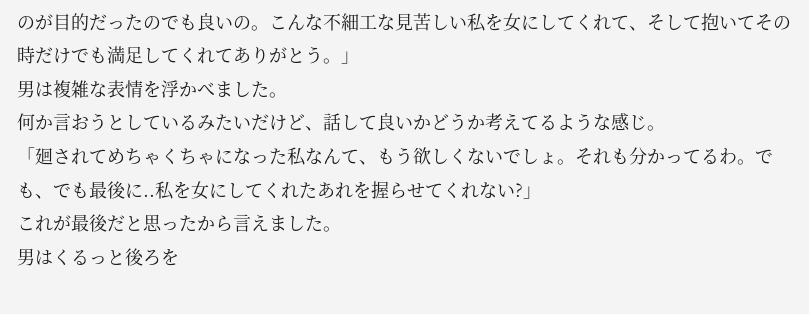のが目的だったのでも良いの。こんな不細工な見苦しい私を女にしてくれて、そして抱いてその時だけでも満足してくれてありがとう。」
男は複雑な表情を浮かべました。
何か言おうとしているみたいだけど、話して良いかどうか考えてるような感じ。
「廻されてめちゃくちゃになった私なんて、もう欲しくないでしょ。それも分かってるわ。でも、でも最後に..私を女にしてくれたあれを握らせてくれない?」
これが最後だと思ったから言えました。
男はくるっと後ろを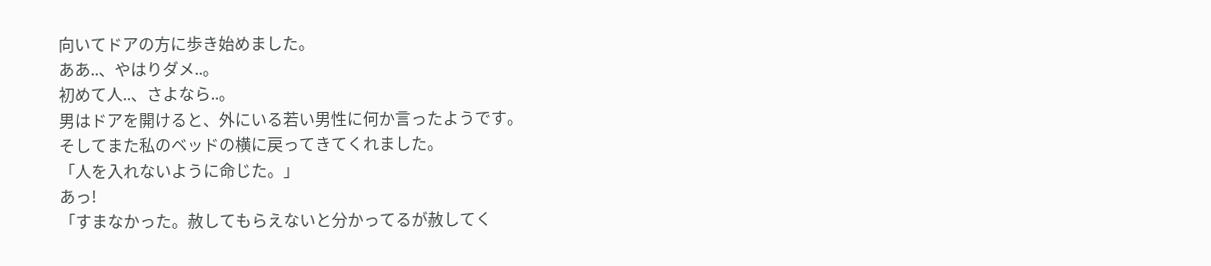向いてドアの方に歩き始めました。
ああ..、やはりダメ..。
初めて人..、さよなら..。
男はドアを開けると、外にいる若い男性に何か言ったようです。
そしてまた私のベッドの横に戻ってきてくれました。
「人を入れないように命じた。」
あっ!
「すまなかった。赦してもらえないと分かってるが赦してく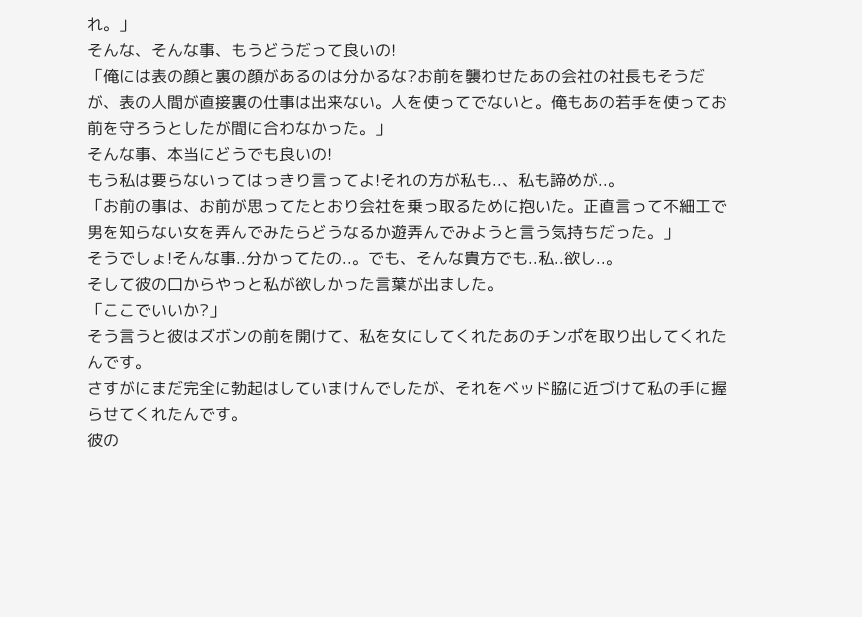れ。」
そんな、そんな事、もうどうだって良いの!
「俺には表の顔と裏の顔があるのは分かるな?お前を襲わせたあの会社の社長もそうだが、表の人間が直接裏の仕事は出来ない。人を使ってでないと。俺もあの若手を使ってお前を守ろうとしたが間に合わなかった。」
そんな事、本当にどうでも良いの!
もう私は要らないってはっきり言ってよ!それの方が私も..、私も諦めが..。
「お前の事は、お前が思ってたとおり会社を乗っ取るために抱いた。正直言って不細工で男を知らない女を弄んでみたらどうなるか遊弄んでみようと言う気持ちだった。」
そうでしょ!そんな事..分かってたの..。でも、そんな貴方でも..私..欲し..。
そして彼の口からやっと私が欲しかった言葉が出ました。
「ここでいいか?」
そう言うと彼はズボンの前を開けて、私を女にしてくれたあのチンポを取り出してくれたんです。
さすがにまだ完全に勃起はしていまけんでしたが、それをベッド脇に近づけて私の手に握らせてくれたんです。
彼の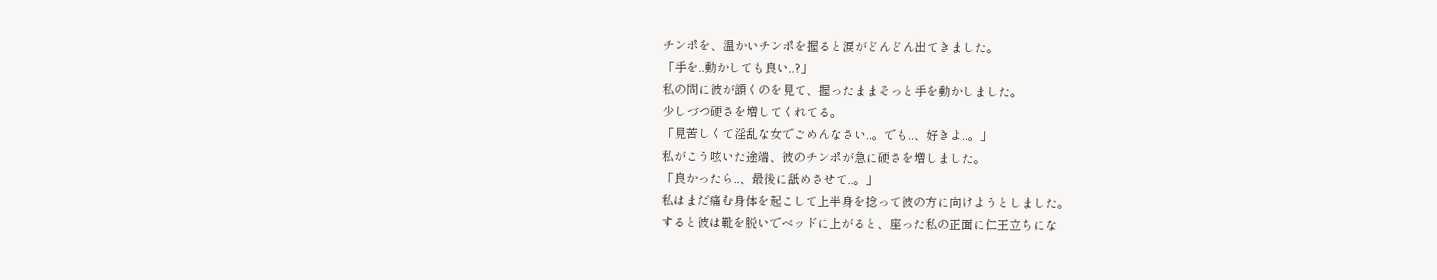チンポを、温かいチンポを握ると涙がどんどん出てきました。
「手を..動かしても良い..?」
私の問に彼が頷くのを見て、握ったままそっと手を動かしました。
少しづつ硬さを増してくれてる。
「見苦しくて淫乱な女でごめんなさい..。でも..、好きよ..。」
私がこう呟いた途端、彼のチンポが急に硬さを増しました。
「良かったら..、最後に舐めさせて..。」
私はまだ痛む身体を起こして上半身を捻って彼の方に向けようとしました。
すると彼は靴を脱いでベッドに上がると、座った私の正面に仁王立ちにな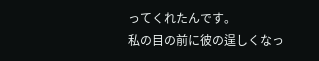ってくれたんです。
私の目の前に彼の逞しくなっ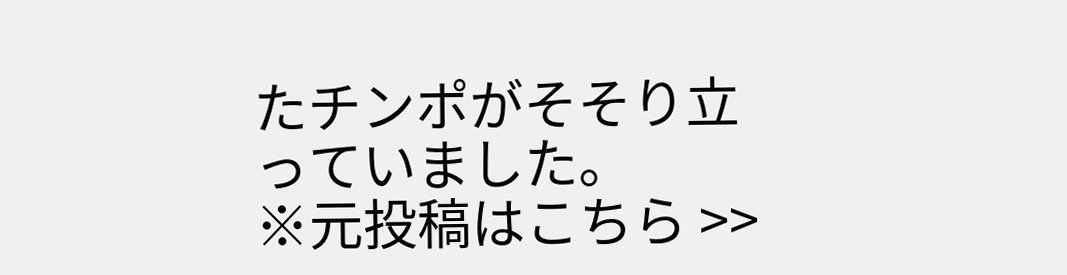たチンポがそそり立っていました。
※元投稿はこちら >>